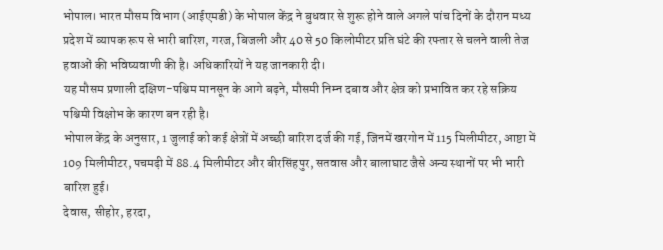भोपाल। भारत मौसम विभाग (आईएमडी) के भोपाल केंद्र ने बुधवार से शुरू होने वाले अगले पांच दिनों के दौरान मध्य प्रदेश में व्यापक रूप से भारी बारिश, गरज, बिजली और 40 से 50 किलोमीटर प्रति घंटे की रफ्तार से चलने वाली तेज हवाओं की भविष्यवाणी की है। अधिकारियों ने यह जानकारी दी।
यह मौसम प्रणाली दक्षिण-पश्चिम मानसून के आगे बढ़ने, मौसमी निम्न दबाव और क्षेत्र को प्रभावित कर रहे सक्रिय पश्चिमी विक्षोभ के कारण बन रही है।
भोपाल केंद्र के अनुसार, 1 जुलाई को कई क्षेत्रों में अच्छी बारिश दर्ज की गई, जिनमें खरगोन में 115 मिलीमीटर, आष्टा में 109 मिलीमीटर, पचमढ़ी में 88.4 मिलीमीटर और बीरसिंहपुर, सतवास और बालाघाट जैसे अन्य स्थानों पर भी भारी बारिश हुई।
देवास, सीहोर, हरदा,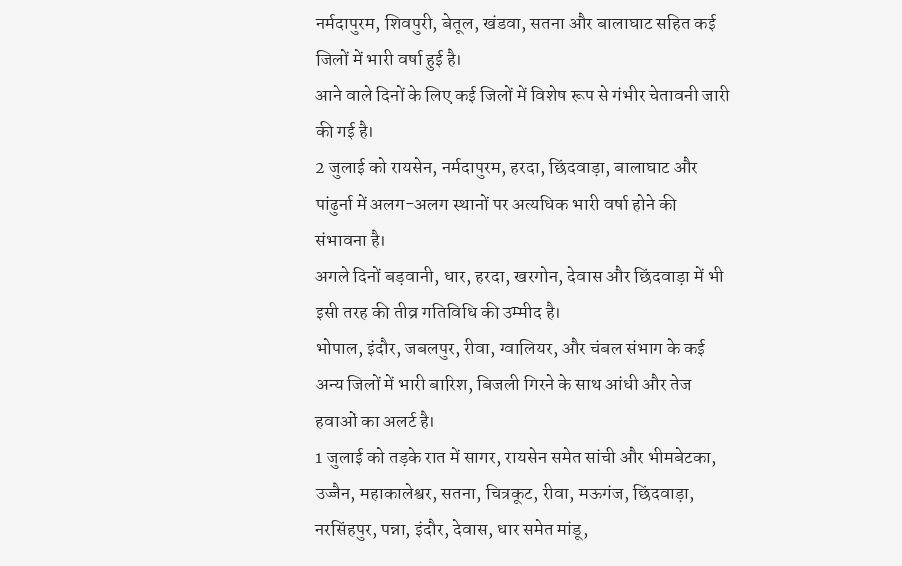नर्मदापुरम, शिवपुरी, बेतूल, खंडवा, सतना और बालाघाट सहित कई जिलों में भारी वर्षा हुई है।
आने वाले दिनों के लिए कई जिलों में विशेष रूप से गंभीर चेतावनी जारी की गई है।
2 जुलाई को रायसेन, नर्मदापुरम, हरदा, छिंदवाड़ा, बालाघाट और पांढुर्ना में अलग-अलग स्थानों पर अत्यधिक भारी वर्षा होने की संभावना है।
अगले दिनों बड़वानी, धार, हरदा, खरगोन, देवास और छिंदवाड़ा में भी इसी तरह की तीव्र गतिविधि की उम्मीद है।
भोपाल, इंदौर, जबलपुर, रीवा, ग्वालियर, और चंबल संभाग के कई अन्य जिलों में भारी बारिश, बिजली गिरने के साथ आंधी और तेज हवाओं का अलर्ट है।
1 जुलाई को तड़के रात में सागर, रायसेन समेत सांची और भीमबेटका, उज्जैन, महाकालेश्वर, सतना, चित्रकूट, रीवा, मऊगंज, छिंदवाड़ा, नरसिंहपुर, पन्ना, इंदौर, देवास, धार समेत मांडू,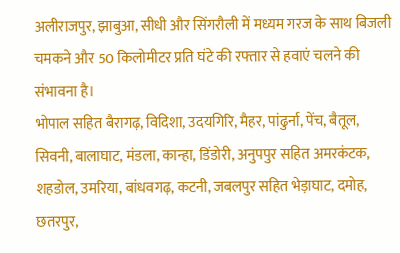अलीराजपुर, झाबुआ, सीधी और सिंगरौली में मध्यम गरज के साथ बिजली चमकने और 50 किलोमीटर प्रति घंटे की रफ्तार से हवाएं चलने की संभावना है।
भोपाल सहित बैरागढ़, विदिशा, उदयगिरि, मैहर, पांढुर्ना, पेंच, बैतूल, सिवनी, बालाघाट, मंडला, कान्हा, डिंडोरी, अनुपपुर सहित अमरकंटक, शहडोल, उमरिया, बांधवगढ़, कटनी, जबलपुर सहित भेड़ाघाट, दमोह, छतरपुर,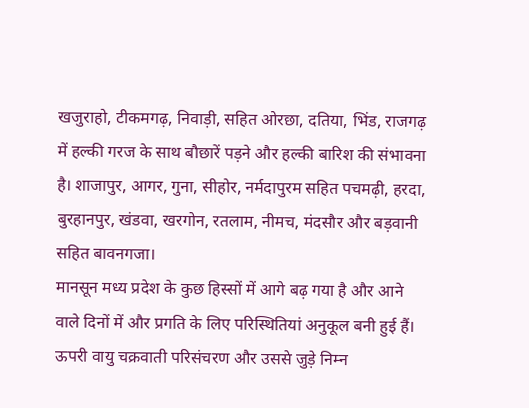खजुराहो, टीकमगढ़, निवाड़ी, सहित ओरछा, दतिया, भिंड, राजगढ़ में हल्की गरज के साथ बौछारें पड़ने और हल्की बारिश की संभावना है। शाजापुर, आगर, गुना, सीहोर, नर्मदापुरम सहित पचमढ़ी, हरदा, बुरहानपुर, खंडवा, खरगोन, रतलाम, नीमच, मंदसौर और बड़वानी सहित बावनगजा।
मानसून मध्य प्रदेश के कुछ हिस्सों में आगे बढ़ गया है और आने वाले दिनों में और प्रगति के लिए परिस्थितियां अनुकूल बनी हुई हैं।
ऊपरी वायु चक्रवाती परिसंचरण और उससे जुड़े निम्न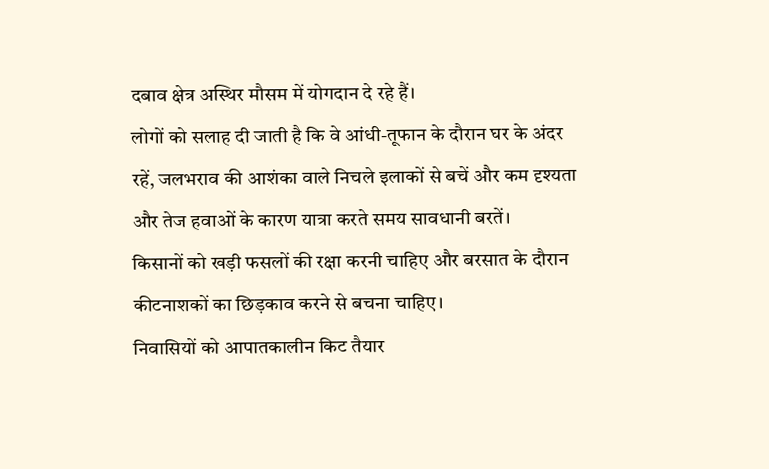दबाव क्षेत्र अस्थिर मौसम में योगदान दे रहे हैं।
लोगों को सलाह दी जाती है कि वे आंधी-तूफान के दौरान घर के अंदर रहें, जलभराव की आशंका वाले निचले इलाकों से बचें और कम दृश्यता और तेज हवाओं के कारण यात्रा करते समय सावधानी बरतें।
किसानों को खड़ी फसलों की रक्षा करनी चाहिए और बरसात के दौरान कीटनाशकों का छिड़काव करने से बचना चाहिए।
निवासियों को आपातकालीन किट तैयार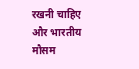रखनी चाहिए और भारतीय मौसम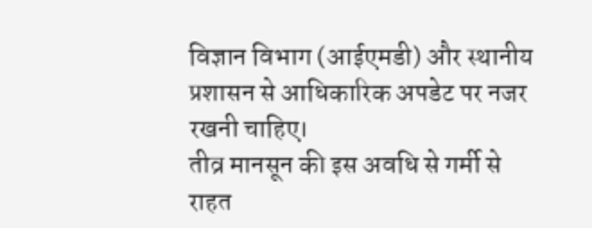विज्ञान विभाग (आईएमडी) और स्थानीय प्रशासन से आधिकारिक अपडेट पर नजर रखनी चाहिए।
तीव्र मानसून की इस अवधि से गर्मी से राहत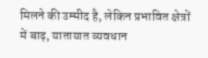मिलने की उम्मीद है, लेकिन प्रभावित क्षेत्रों में बाढ़, यातायात व्यवधान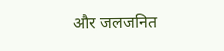और जलजनित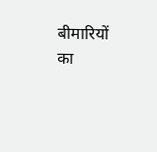बीमारियों का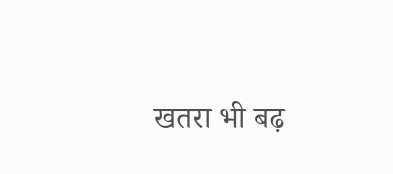खतरा भी बढ़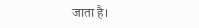जाता है।